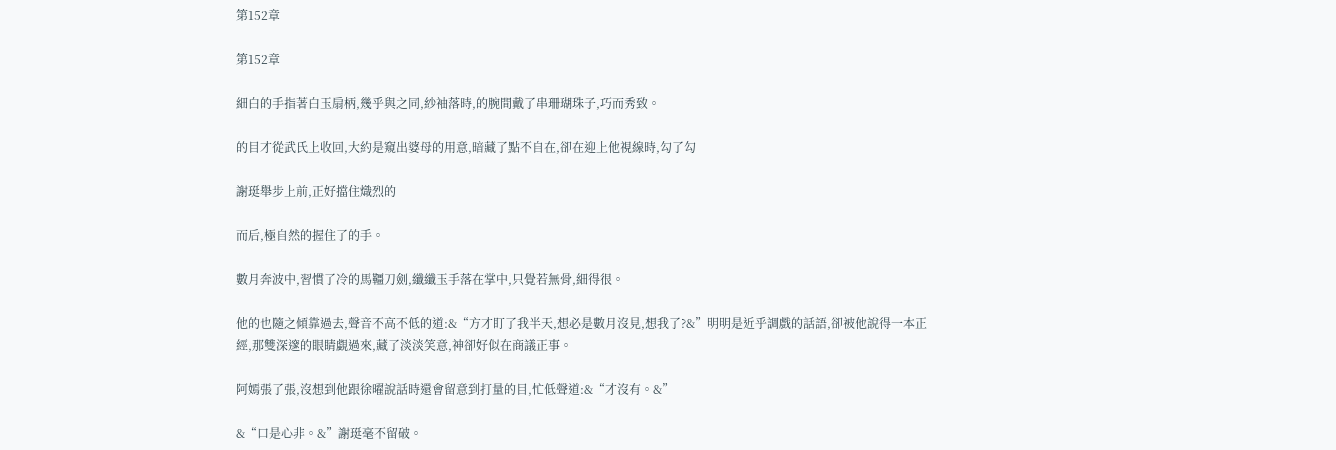第152章

第152章

細白的手指著白玉扇柄,幾乎與之同,紗袖落時,的腕間戴了串珊瑚珠子,巧而秀致。

的目才從武氏上收回,大約是窺出婆母的用意,暗藏了點不自在,卻在迎上他視線時,勾了勾

謝珽舉步上前,正好擋住熾烈的

而后,極自然的握住了的手。

數月奔波中,習慣了冷的馬韁刀劍,纖纖玉手落在掌中,只覺若無骨,細得很。

他的也隨之傾靠過去,聲音不高不低的道:&“方才盯了我半天,想必是數月沒見,想我了?&”明明是近乎調戲的話語,卻被他說得一本正經,那雙深邃的眼睛覷過來,藏了淡淡笑意,神卻好似在商議正事。

阿嫣張了張,沒想到他跟徐曜說話時還會留意到打量的目,忙低聲道:&“才沒有。&”

&“口是心非。&”謝珽毫不留破。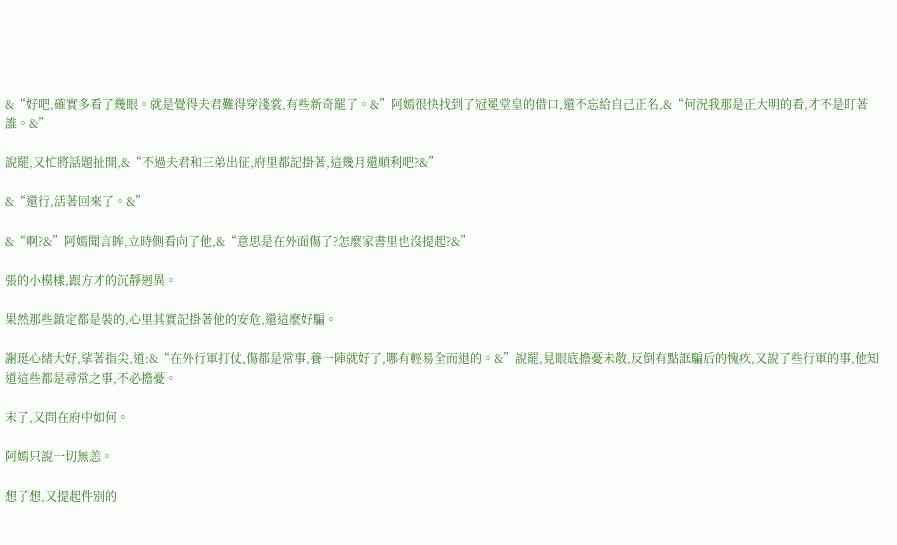&“好吧,確實多看了幾眼。就是覺得夫君難得穿淺裳,有些新奇罷了。&”阿嫣很快找到了冠冕堂皇的借口,還不忘給自己正名,&“何況我那是正大明的看,才不是盯著誰。&”

說罷,又忙將話題扯開,&“不過夫君和三弟出征,府里都記掛著,這幾月還順利吧?&”

&“還行,活著回來了。&”

&“啊?&”阿嫣聞言眸,立時側看向了他,&“意思是在外面傷了?怎麼家書里也沒提起?&”

張的小模樣,跟方才的沉靜迥異。

果然那些鎮定都是裝的,心里其實記掛著他的安危,還這麼好騙。

謝珽心緒大好,挲著指尖,道:&“在外行軍打仗,傷都是常事,養一陣就好了,哪有輕易全而退的。&”說罷,見眼底擔憂未散,反倒有點誆騙后的愧疚,又說了些行軍的事,他知道這些都是尋常之事,不必擔憂。

末了,又問在府中如何。

阿嫣只說一切無恙。

想了想,又提起件別的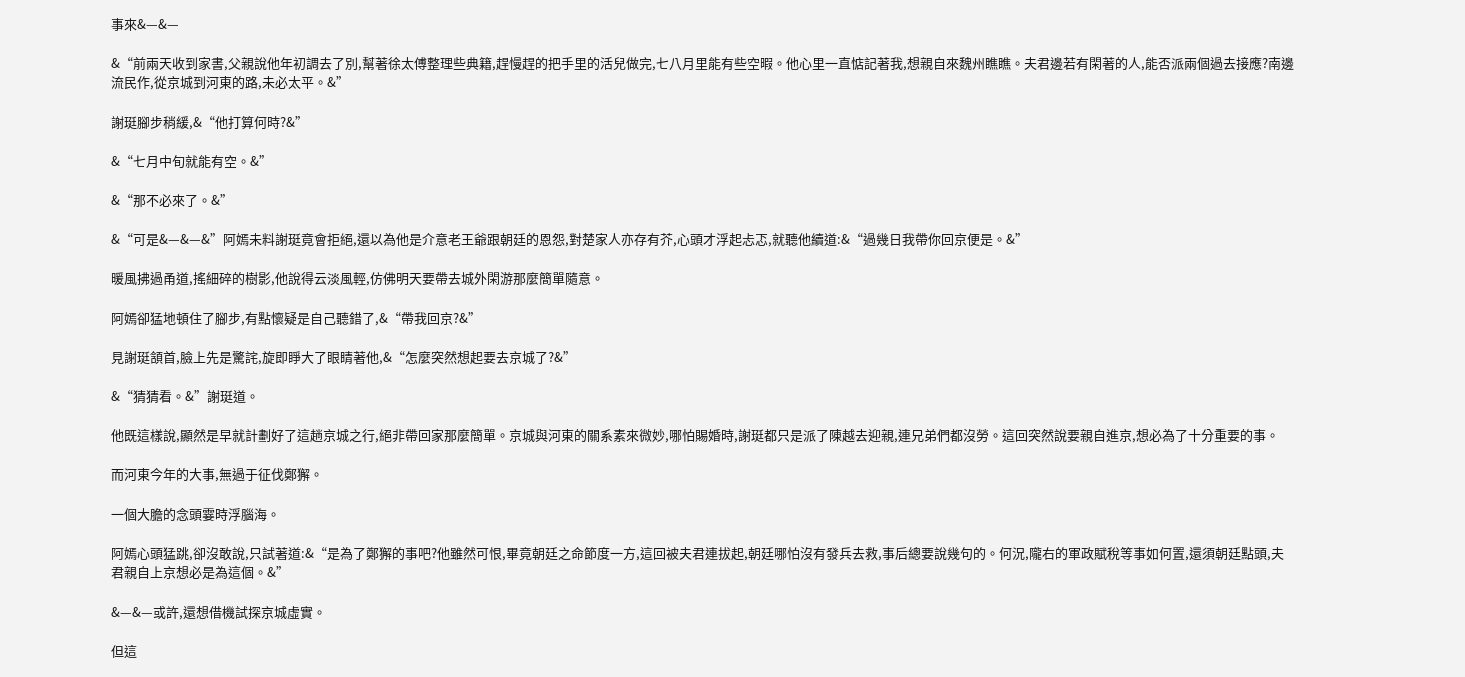事來&—&—

&“前兩天收到家書,父親說他年初調去了別,幫著徐太傅整理些典籍,趕慢趕的把手里的活兒做完,七八月里能有些空暇。他心里一直惦記著我,想親自來魏州瞧瞧。夫君邊若有閑著的人,能否派兩個過去接應?南邊流民作,從京城到河東的路,未必太平。&”

謝珽腳步稍緩,&“他打算何時?&”

&“七月中旬就能有空。&”

&“那不必來了。&”

&“可是&—&—&”阿嫣未料謝珽竟會拒絕,還以為他是介意老王爺跟朝廷的恩怨,對楚家人亦存有芥,心頭才浮起忐忑,就聽他續道:&“過幾日我帶你回京便是。&”

暖風拂過甬道,搖細碎的樹影,他說得云淡風輕,仿佛明天要帶去城外閑游那麼簡單隨意。

阿嫣卻猛地頓住了腳步,有點懷疑是自己聽錯了,&“帶我回京?&”

見謝珽頷首,臉上先是驚詫,旋即睜大了眼睛著他,&“怎麼突然想起要去京城了?&”

&“猜猜看。&”謝珽道。

他既這樣說,顯然是早就計劃好了這趟京城之行,絕非帶回家那麼簡單。京城與河東的關系素來微妙,哪怕賜婚時,謝珽都只是派了陳越去迎親,連兄弟們都沒勞。這回突然說要親自進京,想必為了十分重要的事。

而河東今年的大事,無過于征伐鄭獬。

一個大膽的念頭霎時浮腦海。

阿嫣心頭猛跳,卻沒敢說,只試著道:&“是為了鄭獬的事吧?他雖然可恨,畢竟朝廷之命節度一方,這回被夫君連拔起,朝廷哪怕沒有發兵去救,事后總要說幾句的。何況,隴右的軍政賦稅等事如何置,還須朝廷點頭,夫君親自上京想必是為這個。&”

&—&—或許,還想借機試探京城虛實。

但這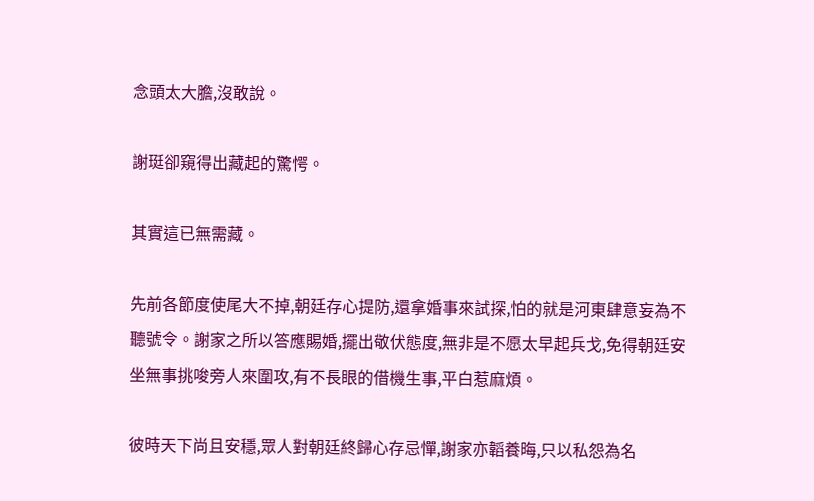念頭太大膽,沒敢說。

謝珽卻窺得出藏起的驚愕。

其實這已無需藏。

先前各節度使尾大不掉,朝廷存心提防,還拿婚事來試探,怕的就是河東肆意妄為不聽號令。謝家之所以答應賜婚,擺出敬伏態度,無非是不愿太早起兵戈,免得朝廷安坐無事挑唆旁人來圍攻,有不長眼的借機生事,平白惹麻煩。

彼時天下尚且安穩,眾人對朝廷終歸心存忌憚,謝家亦韜養晦,只以私怨為名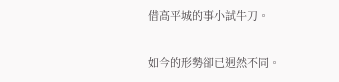借高平城的事小試牛刀。

如今的形勢卻已迥然不同。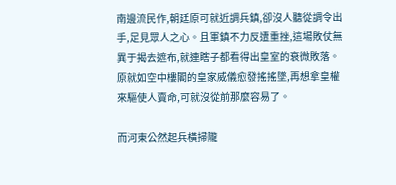南邊流民作,朝廷原可就近調兵鎮,卻沒人聽從調令出手,足見眾人之心。且軍鎮不力反遭重挫,這場敗仗無異于揭去遮布,就連瞎子都看得出皇室的衰微敗落。原就如空中樓閣的皇家威儀愈發搖搖墜,再想拿皇權來驅使人賣命,可就沒從前那麼容易了。

而河東公然起兵橫掃隴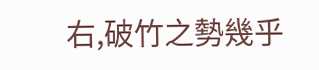右,破竹之勢幾乎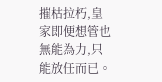摧枯拉朽,皇家即便想管也無能為力,只能放任而已。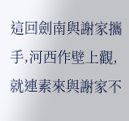這回劍南與謝家攜手,河西作壁上觀,就連素來與謝家不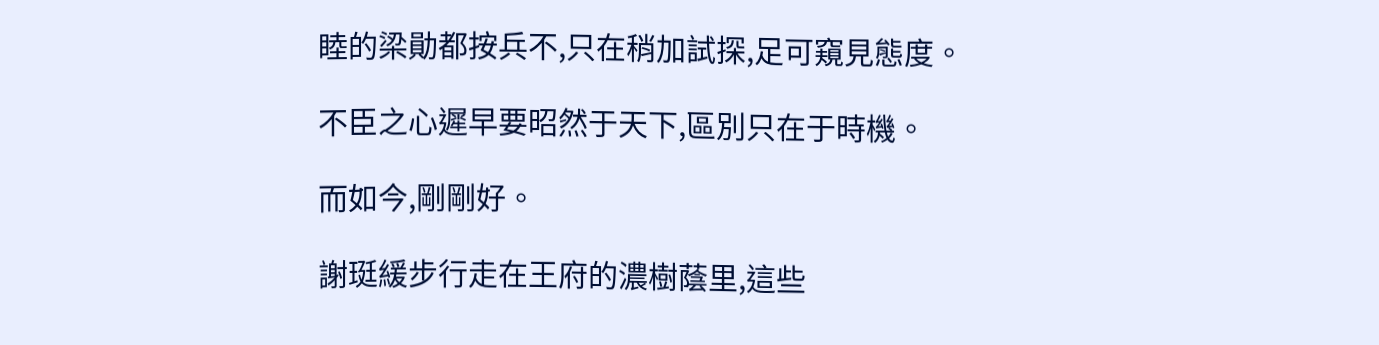睦的梁勛都按兵不,只在稍加試探,足可窺見態度。

不臣之心遲早要昭然于天下,區別只在于時機。

而如今,剛剛好。

謝珽緩步行走在王府的濃樹蔭里,這些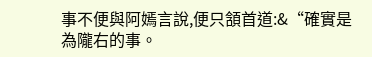事不便與阿嫣言說,便只頷首道:&“確實是為隴右的事。